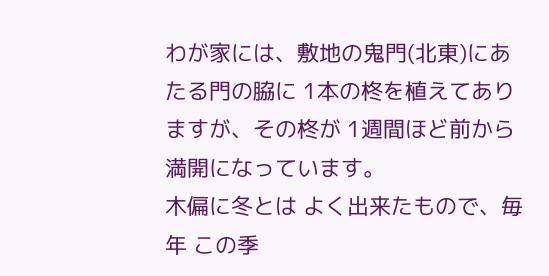わが家には、敷地の鬼門(北東)にあたる門の脇に 1本の柊を植えてありますが、その柊が 1週間ほど前から満開になっています。
木偏に冬とは よく出来たもので、毎年 この季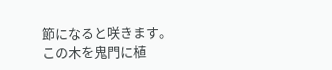節になると咲きます。
この木を鬼門に植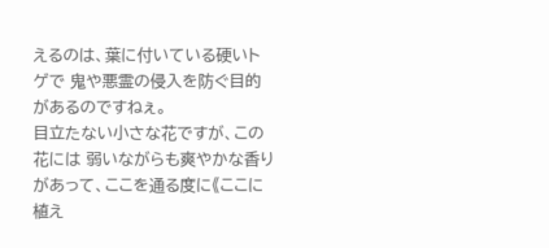えるのは、葉に付いている硬いトゲで 鬼や悪霊の侵入を防ぐ目的があるのですねぇ。
目立たない小さな花ですが、この花には 弱いながらも爽やかな香りがあって、ここを通る度に《ここに植え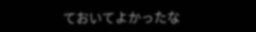ておいてよかったな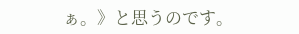ぁ。》と思うのです。